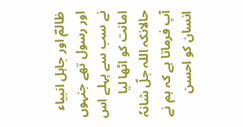ظالمؔ اور جاہل انبیاء اور رسول تھے جنہوں نے سب سے پہلے اس امانت کو اٹھا لیا حالانکہ اللہ جلّ شانہٗ آپ فرماتا ہے کہ ہم نے انسان کو احسن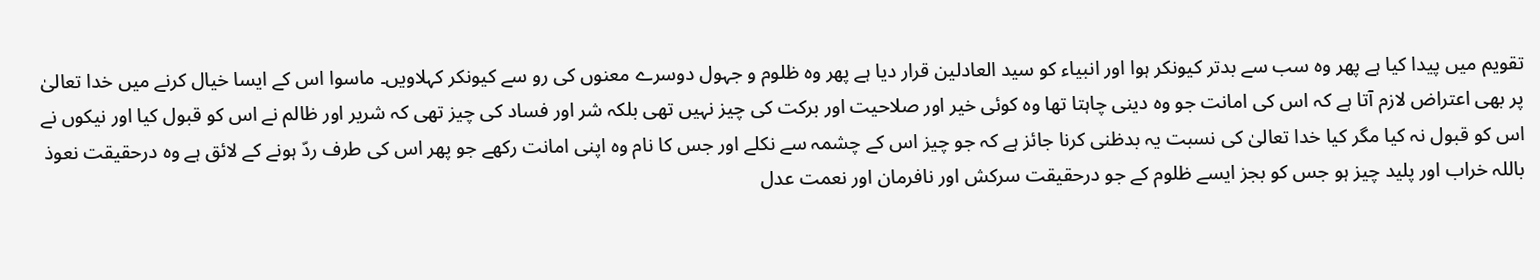تقویم میں پیدا کیا ہے پھر وہ سب سے بدتر کیونکر ہوا اور انبیاء کو سید العادلین قرار دیا ہے پھر وہ ظلوم و جہول دوسرے معنوں کی رو سے کیونکر کہلاویں۔ ماسوا اس کے ایسا خیال کرنے میں خدا تعالیٰ پر بھی اعتراض لازم آتا ہے کہ اس کی امانت جو وہ دینی چاہتا تھا وہ کوئی خیر اور صلاحیت اور برکت کی چیز نہیں تھی بلکہ شر اور فساد کی چیز تھی کہ شریر اور ظالم نے اس کو قبول کیا اور نیکوں نے اس کو قبول نہ کیا مگر کیا خدا تعالیٰ کی نسبت یہ بدظنی کرنا جائز ہے کہ جو چیز اس کے چشمہ سے نکلے اور جس کا نام وہ اپنی امانت رکھے جو پھر اس کی طرف ردّ ہونے کے لائق ہے وہ درحقیقت نعوذ باللہ خراب اور پلید چیز ہو جس کو بجز ایسے ظلوم کے جو درحقیقت سرکش اور نافرمان اور نعمت عدل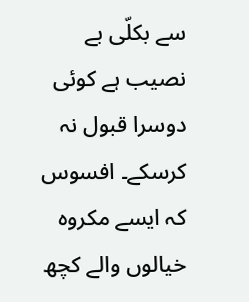سے بکلّی بے نصیب ہے کوئی دوسرا قبول نہ کرسکے۔ افسوس کہ ایسے مکروہ خیالوں والے کچھ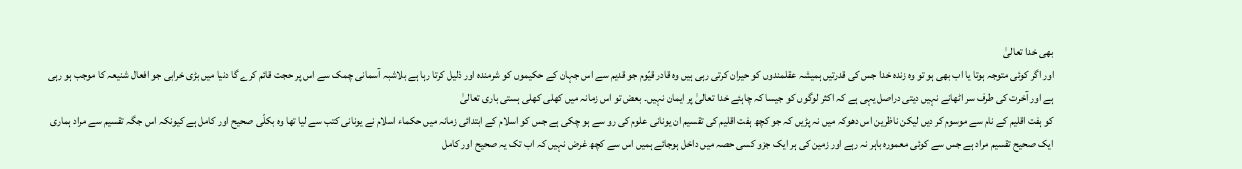بھی خدا تعالیٰ
اور اگر کوئی متوجہ ہوتا یا اب بھی ہو تو وہ زندہ خدا جس کی قدرتیں ہمیشہ عقلمندوں کو حیران کرتی رہی ہیں وہ قادر قیّوم جو قدیم سے اس جہان کے حکیموں کو شرمندہ اور ذلیل کرتا رہا ہے بلاشبہ آسمانی چمک سے اس پر حجت قائم کرے گا دنیا میں بڑی خرابی جو افعال شنیعہ کا موجب ہو رہی ہے اور آخرت کی طرف سر اٹھانے نہیں دیتی دراصل یہی ہے کہ اکثر لوگوں کو جیسا کہ چاہئے خدا تعالیٰ پر ایمان نہیں۔ بعض تو اس زمانہ میں کھلی کھلی ہستی باری تعالیٰ
کو ہفت اقلیم کے نام سے موسوم کر دیں لیکن ناظرین اس دھوکہ میں نہ پڑیں کہ جو کچھ ہفت اقلیم کی تقسیم ان یونانی علوم کی رو سے ہو چکی ہے جس کو اسلام کے ابتدائی زمانہ میں حکماء اسلام نے یونانی کتب سے لیا تھا وہ بکلّی صحیح اور کامل ہے کیونکہ اس جگہ تقسیم سے مراد ہماری ایک صحیح تقسیم مراد ہے جس سے کوئی معمورہ باہر نہ رہے اور زمین کی ہر ایک جزو کسی حصہ میں داخل ہوجائے ہمیں اس سے کچھ غرض نہیں کہ اب تک یہ صحیح اور کامل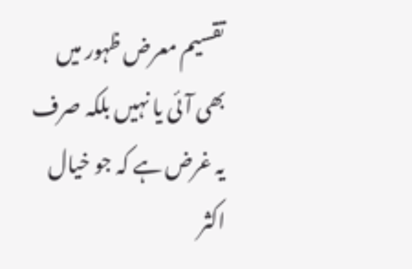تقسیم معرض ظہور میں بھی آئی یا نہیں بلکہ صرف یہ غرض ہے کہ جو خیال اکثر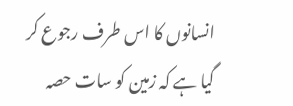انسانوں کا اس طرف رجوع کر گیا ہے کہ زمین کو سات حصہ